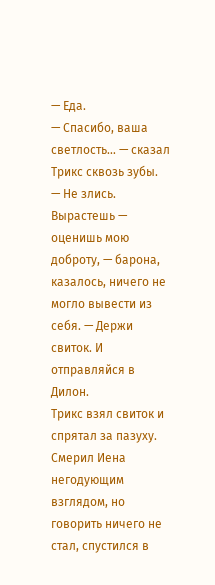— Еда.
— Спасибо, ваша светлость… — сказал Трикс сквозь зубы.
— Не злись. Вырастешь — оценишь мою доброту, — барона, казалось, ничего не могло вывести из себя. — Держи свиток. И отправляйся в Дилон.
Трикс взял свиток и спрятал за пазуху. Смерил Иена негодующим взглядом, но говорить ничего не стал, спустился в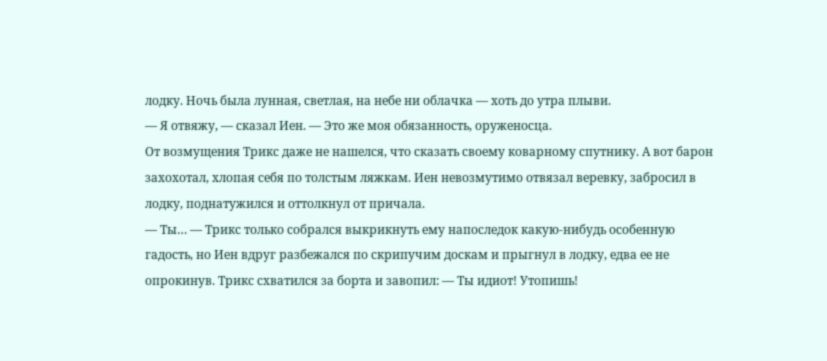лодку. Ночь была лунная, светлая, на небе ни облачка — хоть до утра плыви.
— Я отвяжу, — сказал Иен. — Это же моя обязанность, оруженосца.
От возмущения Трикс даже не нашелся, что сказать своему коварному спутнику. А вот барон захохотал, хлопая себя по толстым ляжкам. Иен невозмутимо отвязал веревку, забросил в лодку, поднатужился и оттолкнул от причала.
— Ты… — Трикс только собрался выкрикнуть ему напоследок какую-нибудь особенную гадость, но Иен вдруг разбежался по скрипучим доскам и прыгнул в лодку, едва ее не опрокинув. Трикс схватился за борта и завопил: — Ты идиот! Утопишь!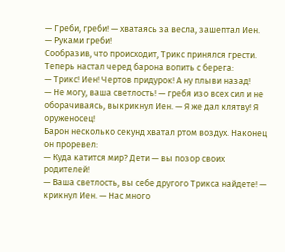— Греби, греби! — хватаясь за весла, зашептал Иен. — Руками греби!
Сообразив, что происходит, Трикс принялся грести. Теперь настал черед барона вопить с берега:
— Трикс! Иен! Чертов придурок! А ну плыви назад!
— Не могу, ваша светлость! — гребя изо всех сил и не оборачиваясь, выкрикнул Иен. — Я же дал клятву! Я оруженосец!
Барон несколько секунд хватал ртом воздух. Наконец он проревел:
— Куда катится мир? Дети — вы позор своих родителей!
— Ваша светлость, вы себе другого Трикса найдете! — крикнул Иен. — Нас много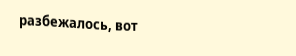разбежалось, вот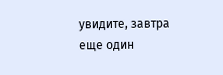увидите, завтра еще один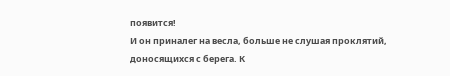появится!
И он приналег на весла, больше не слушая проклятий, доносящихся с берега. К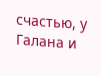счастью, у Галана и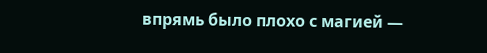впрямь было плохо с магией —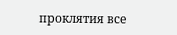проклятия все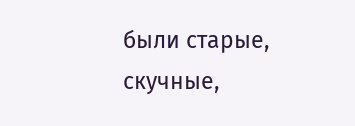были старые, скучные,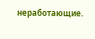неработающие.